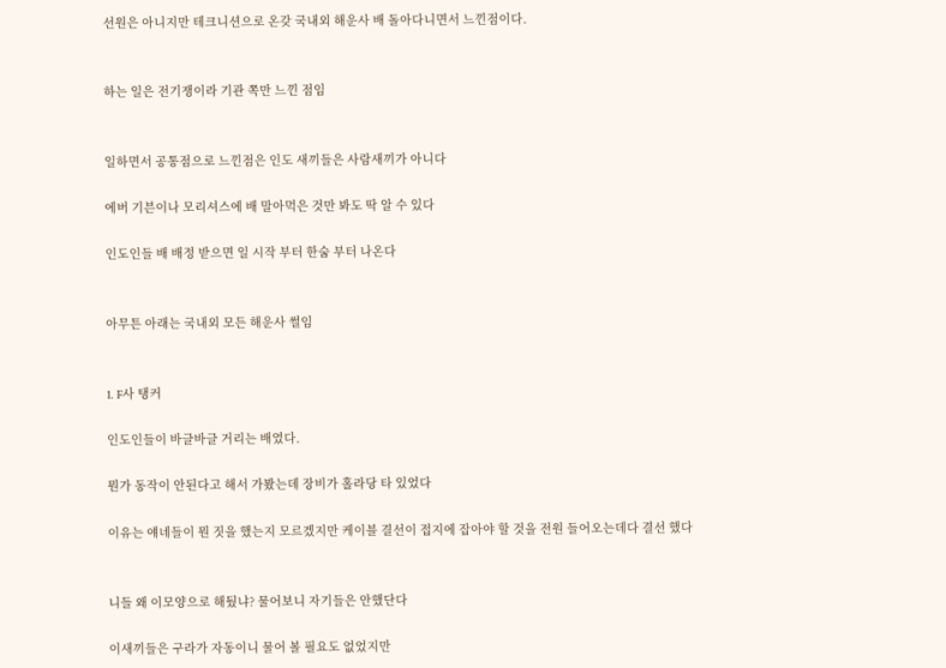선원은 아니지만 테크니션으로 온갖 국내외 해운사 배 돌아다니면서 느낀점이다.


하는 일은 전기쟁이라 기관 쪽만 느낀 점임


일하면서 공통점으로 느낀점은 인도 새끼들은 사람새끼가 아니다

에버 기븐이나 모리셔스에 배 말아먹은 것만 봐도 딱 알 수 있다

인도인들 배 배정 받으면 일 시작 부터 한숨 부터 나온다


아무튼 아래는 국내외 모든 해운사 썰임


1. F사 탱커

인도인들이 바글바글 거리는 배였다.

뭔가 동작이 안된다고 해서 가봤는데 장비가 홀라당 타 있었다

이유는 얘네들이 뭔 짓을 했는지 모르겠지만 케이블 결선이 접지에 잡아야 할 것을 전원 들어오는데다 결선 했다


니들 왜 이모양으로 해뒀냐? 물어보니 자기들은 안했단다

이새끼들은 구라가 자동이니 물어 볼 필요도 없었지만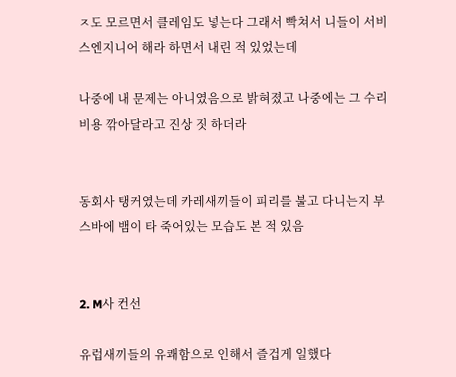ㅈ도 모르면서 클레임도 넣는다 그래서 빡쳐서 니들이 서비스엔지니어 해라 하면서 내린 적 있었는데

나중에 내 문제는 아니였음으로 밝혀졌고 나중에는 그 수리비용 깎아달라고 진상 짓 하더라


동회사 탱커였는데 카레새끼들이 피리를 불고 다니는지 부스바에 뱀이 타 죽어있는 모습도 본 적 있음


2. M사 컨선

유럽새끼들의 유쾌함으로 인해서 즐겁게 일했다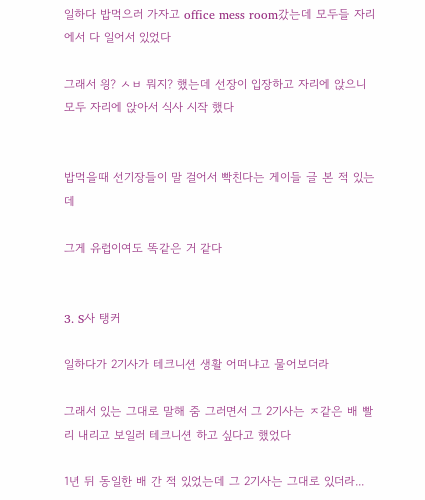일하다 밥먹으러 가자고 office mess room갔는데 모두들 자리에서 다 일어서 있었다

그래서 읭? ㅅㅂ 뭐지? 했는데 선장이 입장하고 자리에 앉으니 모두 자리에 앉아서 식사 시작 했다


밥먹을때 선기장들이 말 걸어서 빡친다는 게이들 글 본 적 있는데

그게 유럽이여도 똑같은 거 같다


3. S사 탱커

일하다가 2기사가 테크니션 생활 어떠냐고 물어보더라

그래서 있는 그대로 말해 줌 그러면서 그 2기사는 ㅈ같은 배 빨리 내리고 보일러 테크니션 하고 싶다고 했었다

1년 뒤 동일한 배 간 적 있었는데 그 2기사는 그대로 있더라...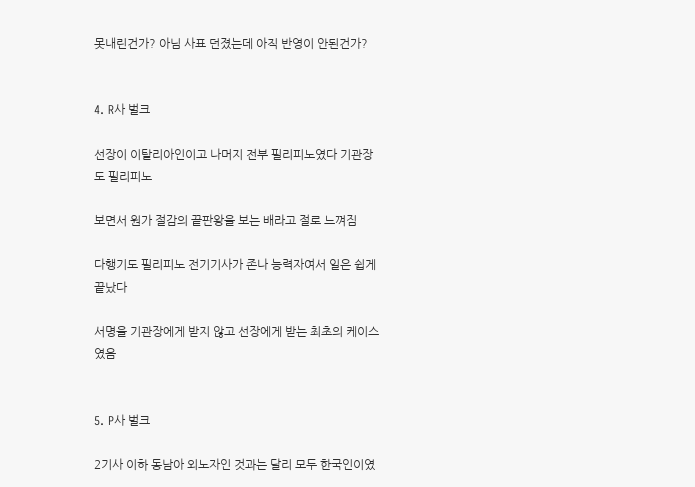못내린건가? 아님 사표 던졌는데 아직 반영이 안된건가?


4. R사 벌크

선장이 이탈리아인이고 나머지 전부 필리피노였다 기관장도 필리피노

보면서 원가 절감의 끝판왕을 보는 배라고 절로 느껴짐

다행기도 필리피노 전기기사가 존나 능력자여서 일은 쉽게 끝났다

서명을 기관장에게 받지 않고 선장에게 받는 최초의 케이스였음


5. P사 벌크

2기사 이하 동남아 외노자인 것과는 달리 모두 한국인이였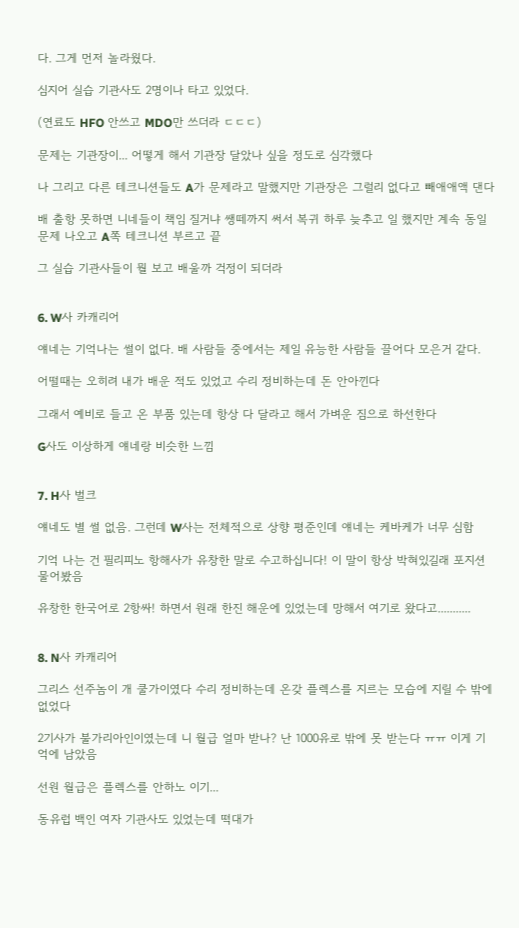다. 그게 먼저 놀라웠다.

심지어 실습 기관사도 2명이나 타고 있었다.

(연료도 HFO 안쓰고 MDO만 쓰더라 ㄷㄷㄷ)

문제는 기관장이... 어떻게 해서 기관장 달았나 싶을 정도로 심각했다

나 그리고 다른 테크니션들도 A가 문제라고 말했지만 기관장은 그럴리 없다고 빼애애액 댄다

배 출항 못하면 니네들이 책임 질거냐 쌩떼까지 써서 복귀 하루 늦추고 일 했지만 계속 동일 문제 나오고 A쪽 테크니션 부르고 끝

그 실습 기관사들이 뭘 보고 배울까 걱정이 되더라


6. W사 카캐리어

얘네는 기억나는 썰이 없다. 배 사람들 중에서는 제일 유능한 사람들 끌어다 모은거 같다.

어떨때는 오히려 내가 배운 적도 있었고 수리 정비하는데 돈 안아낀다

그래서 예비로 들고 온 부품 있는데 항상 다 달라고 해서 가벼운 짐으로 하선한다

G사도 이상하게 얘네랑 비슷한 느낌


7. H사 벌크

얘네도 별 썰 없음. 그런데 W사는 전체적으로 상향 평준인데 얘네는 케바케가 너무 심함

기억 나는 건 필리피노 항해사가 유창한 말로 수고하십니다! 이 말이 항상 박혀있길래 포지션 물어봤음

유창한 한국어로 2항싸! 하면서 원래 한진 해운에 있었는데 망해서 여기로 왔다고...........


8. N사 카캐리어

그리스 선주놈이 개 쿨가이였다 수리 정비하는데 온갖 플렉스를 지르는 모습에 지릴 수 밖에 없었다

2기사가 불가리아인이였는데 니 월급 얼마 받나? 난 1000유로 밖에 못 받는다 ㅠㅠ 이게 기억에 남았음

선원 월급은 플렉스를 안하노 이기...

동유럽 백인 여자 기관사도 있었는데 떡대가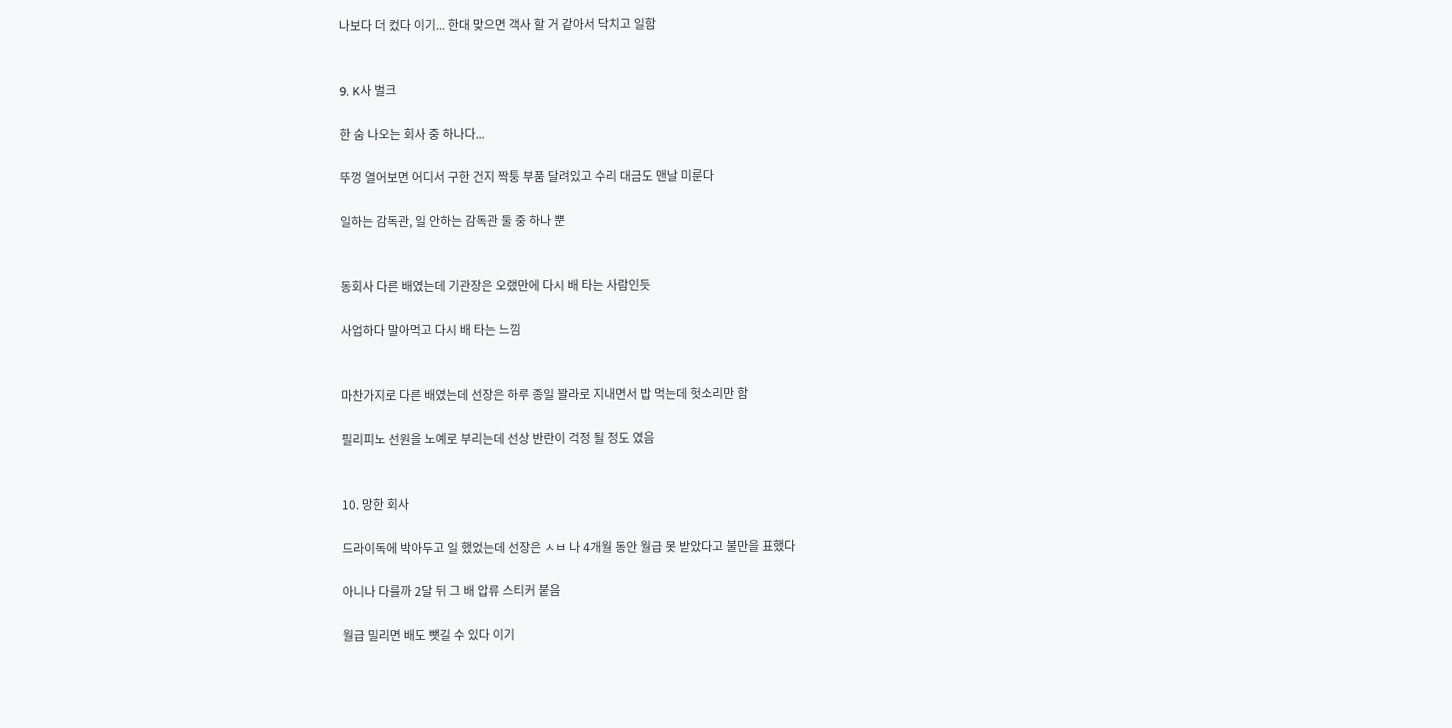나보다 더 컸다 이기... 한대 맞으면 객사 할 거 같아서 닥치고 일함


9. K사 벌크

한 숨 나오는 회사 중 하나다...

뚜껑 열어보면 어디서 구한 건지 짝퉁 부품 달려있고 수리 대금도 맨날 미룬다

일하는 감독관, 일 안하는 감독관 둘 중 하나 뿐


동회사 다른 배였는데 기관장은 오랬만에 다시 배 타는 사람인듯

사업하다 말아먹고 다시 배 타는 느낌


마찬가지로 다른 배였는데 선장은 하루 종일 꽐라로 지내면서 밥 먹는데 헛소리만 함

필리피노 선원을 노예로 부리는데 선상 반란이 걱정 될 정도 였음


10. 망한 회사

드라이독에 박아두고 일 했었는데 선장은 ㅅㅂ 나 4개월 동안 월급 못 받았다고 불만을 표했다

아니나 다를까 2달 뒤 그 배 압류 스티커 붙음

월급 밀리면 배도 뺏길 수 있다 이기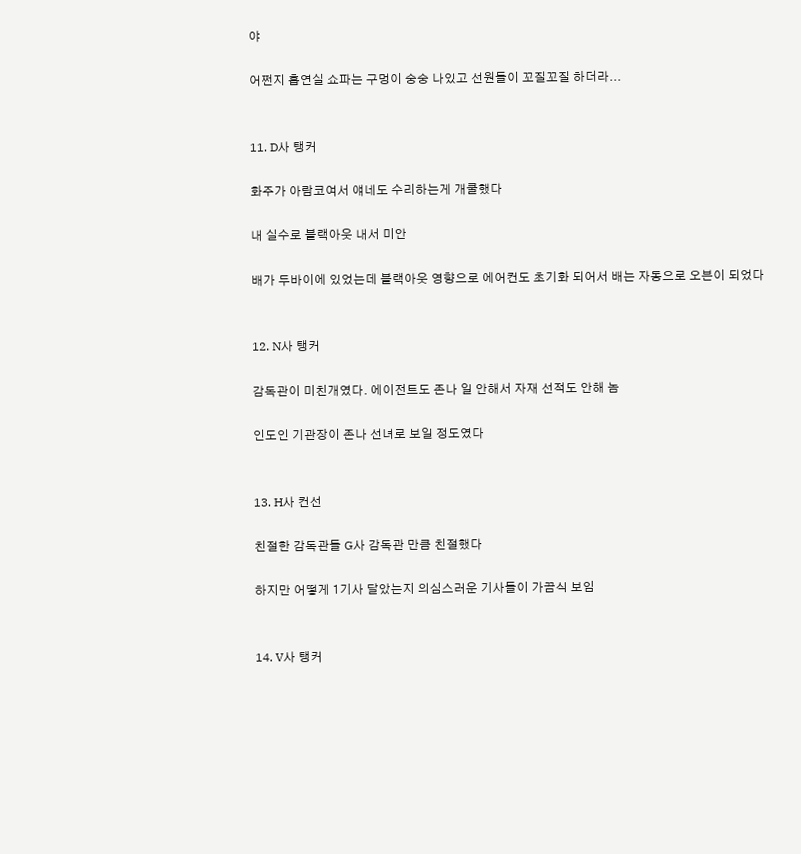야

어쩐지 흡연실 쇼파는 구멍이 숭숭 나있고 선원들이 꼬질꼬질 하더라...


11. D사 탱커

화주가 아람코여서 얘네도 수리하는게 개쿨했다

내 실수로 블랙아웃 내서 미안

배가 두바이에 있었는데 블랙아웃 영향으로 에어컨도 초기화 되어서 배는 자동으로 오븐이 되었다


12. N사 탱커

감독관이 미친개였다. 에이전트도 존나 일 안해서 자재 선적도 안해 놈

인도인 기관장이 존나 선녀로 보일 정도였다


13. H사 컨선

친절한 감독관들 G사 감독관 만큼 친절했다

하지만 어떻게 1기사 달았는지 의심스러운 기사들이 가끔식 보임


14. V사 탱커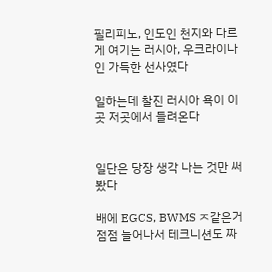필리피노, 인도인 천지와 다르게 여기는 러시아, 우크라이나인 가득한 선사였다

일하는데 찰진 러시아 욕이 이곳 저곳에서 들려온다


일단은 당장 생각 나는 것만 써봤다

배에 EGCS, BWMS ㅈ같은거 점점 늘어나서 테크니션도 짜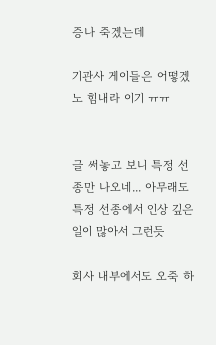증나 죽겠는데

기관사 게이들은 어떻겠노 힘내라 이기 ㅠㅠ


글 써놓고 보니 특정 선종만 나오네... 아무래도 특정 선종에서 인상 깊은 일이 많아서 그런듯

회사 내부에서도 오죽 하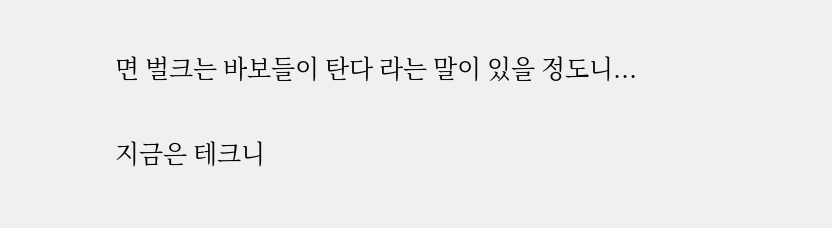면 벌크는 바보들이 탄다 라는 말이 있을 정도니...


지금은 테크니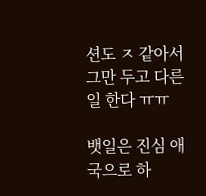션도 ㅈ 같아서 그만 두고 다른 일 한다 ㅠㅠ

뱃일은 진심 애국으로 하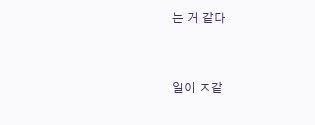는 거 같다


일이 ㅈ같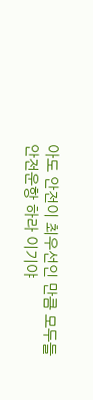아도 안전이 최우선인 만큼 모두들 안전운항 하라 이기야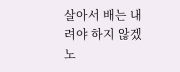살아서 배는 내려야 하지 않겠노